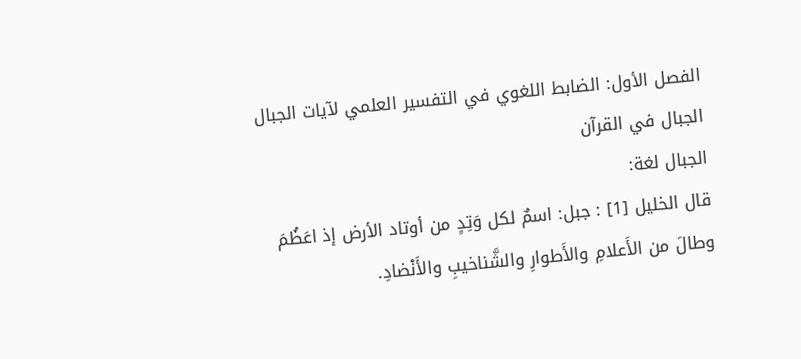الفصل الأول: الضابط اللغوي في التفسير العلمي لآيات الجبال
الجبال في القرآن
الجبال لغة:
قال الخليل [1] : جبل: اسمٌ لكل وَتِدٍ من أوتاد الأرض إذ اعَظُمَ وطالَ من الأَعلامِ والأَطوارِ والشَّناخيبِ والأَنْضادِ.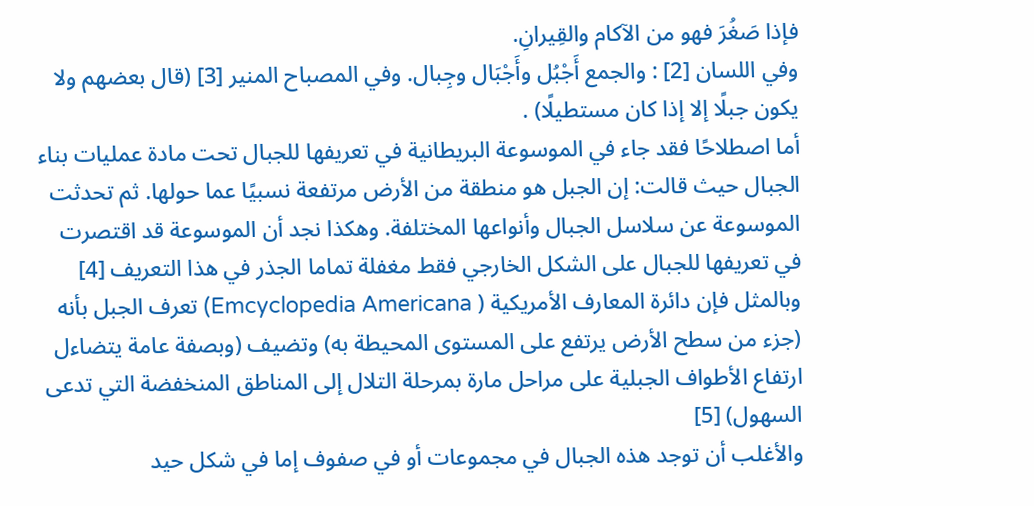فإذا صَغُرَ فهو من الآكام والقِيرانِ.
وفي اللسان [2] : والجمع أَجْبُل وأَجْبَال وجِبال. وفي المصباح المنير [3] (قال بعضهم ولا يكون جبلًا إلا إذا كان مستطيلًا) .
أما اصطلاحًا فقد جاء في الموسوعة البريطانية في تعريفها للجبال تحت مادة عمليات بناء الجبال حيث قالت: إن الجبل هو منطقة من الأرض مرتفعة نسبيًا عما حولها. ثم تحدثت الموسوعة عن سلاسل الجبال وأنواعها المختلفة. وهكذا نجد أن الموسوعة قد اقتصرت في تعريفها للجبال على الشكل الخارجي فقط مغفلة تماما الجذر في هذا التعريف [4]
وبالمثل فإن دائرة المعارف الأمريكية ( Emcyclopedia Americana) تعرف الجبل بأنه (جزء من سطح الأرض يرتفع على المستوى المحيطة به) وتضيف (وبصفة عامة يتضاءل ارتفاع الأطواف الجبلية على مراحل مارة بمرحلة التلال إلى المناطق المنخفضة التي تدعى السهول) [5]
والأغلب أن توجد هذه الجبال في مجموعات أو في صفوف إما في شكل حيد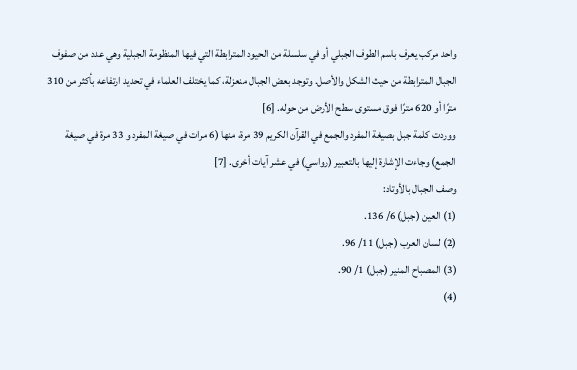واحد مركب يعرف باسم الطوف الجبلي أو في سلسلة من الحيود المترابطة التي فيها المنظومة الجبلية وهي عدد من صفوف الجبال المترابطة من حيث الشكل والأصل. وتوجد بعض الجبال منعزلة، كما يختلف العلماء في تحديد ارتفاعه بأكثر من 310 مترًا أو 620 مترًا فوق مستوى سطح الأرض من حوله. [6]
ووردت كلمة جبل بصيغة المفرد والجمع في القرآن الكريم 39 مرة، منها (6 مرات في صيغة المفرد و 33 مرة في صيغة الجمع) وجاءت الإشارة إليها بالتعبير (رواسي) في عشر آيات أخرى. [7]
وصف الجبال بالأوتاد:
(1) العين (جبل) 6/ 136.
(2) لسان العرب (جبل) 11/ 96.
(3) المصباح المنير (جبل) 1/ 90.
(4)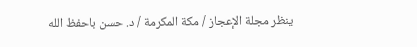ينظر مجلة الإعجاز / مكة المكرمة / د. حسن باحفظ الله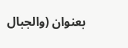بعنوان (والجبال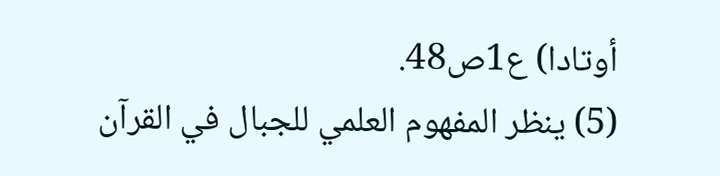أوتادا) ع1ص48.
(5) ينظر المفهوم العلمي للجبال في القرآن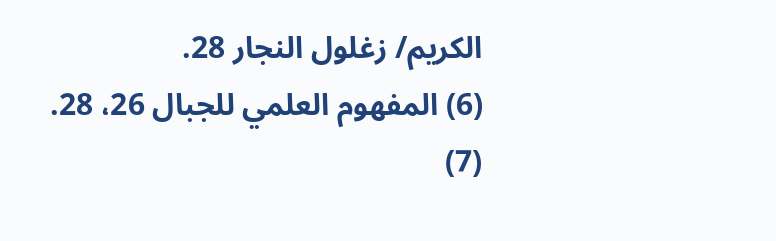الكريم/ زغلول النجار 28.
(6) المفهوم العلمي للجبال 26، 28.
(7)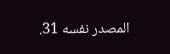المصدر نفسه 31.